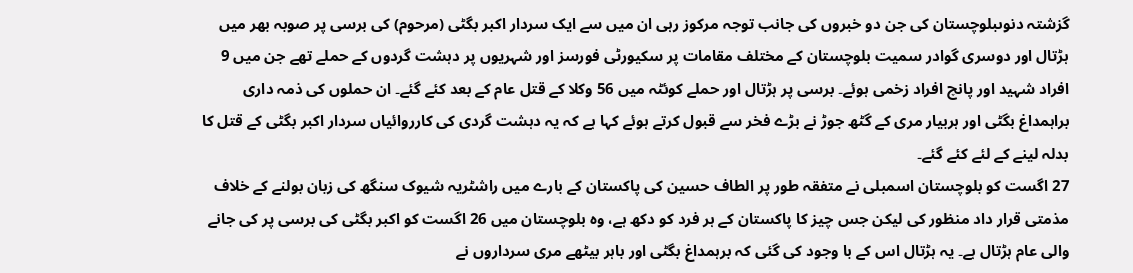گزشتہ دنوںبلوچستان کی جن دو خبروں کی جانب توجہ مرکوز رہی ان میں سے ایک سردار اکبر بگٹی (مرحوم) کی برسی پر صوبہ بھر میں ہڑتال اور دوسری گوادر سمیت بلوچستان کے مختلف مقامات پر سکیورٹی فورسز اور شہریوں پر دہشت گردوں کے حملے تھے جن میں 9 افراد شہید اور پانچ افراد زخمی ہوئے۔ برسی پر ہڑتال اور حملے کوئٹہ میں 56 وکلا کے قتل عام کے بعد کئے گئے۔ ان حملوں کی ذمہ داری براہمداغ بگٹی اور ہربیار مری کے گٹھ جوڑ نے بڑے فخر سے قبول کرتے ہوئے کہا ہے کہ یہ دہشت گردی کی کارروائیاں سردار اکبر بگٹی کے قتل کا بدلہ لینے کے لئے کئے گئے۔
27 اگست کو بلوچستان اسمبلی نے متفقہ طور پر الطاف حسین کی پاکستان کے بارے میں راشٹریہ شیوک سنگھ کی زبان بولنے کے خلاف مذمتی قرار داد منظور کی لیکن جس چیز کا پاکستان کے ہر فرد کو دکھ ہے، وہ بلوچستان میں 26 اگست کو اکبر بگٹی کی برسی پر کی جانے والی عام ہڑتال ہے۔ یہ ہڑتال اس کے با وجود کی گئی کہ برہمداغ بگٹی اور باہر بیٹھے مری سرداروں نے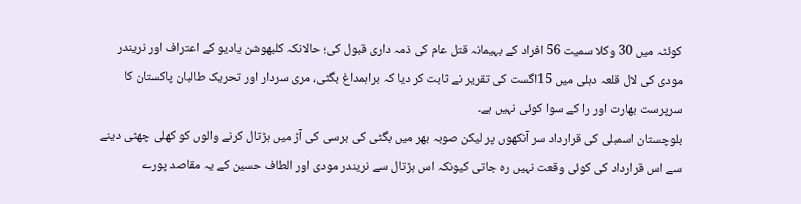کوئٹہ میں 30 وکلا سمیت 56 افراد کے بہیمانہ قتل عام کی ذمہ داری قبول کی؛ حالانکہ کلبھوشن یادیو کے اعتراف اور نریندر مودی کی لال قلعہ دہلی میں 15اگست کی تقریر نے ثابت کر دیا کہ براہمداغ بگٹی، مری سردار اور تحریک طالبان پاکستان کا سرپرست بھارت اور را کے سوا کوئی نہیں ہے۔
بلوچستان اسمبلی کی قرارداد سر آنکھوں پر لیکن صوبہ بھر میں بگٹی کی برسی کی آڑ میں ہڑتال کرنے والوں کو کھلی چھٹی دینے سے اس قرارداد کی کوئی وقعت نہیں رہ جاتی کیونکہ اس ہڑتال سے نریندر مودی اور الطاف حسین کے یہ مقاصد پورے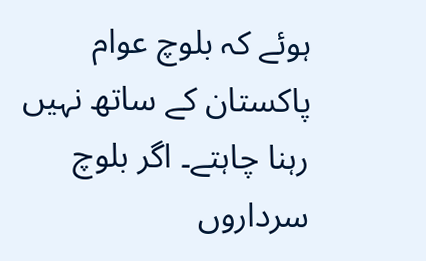ہوئے کہ بلوچ عوام پاکستان کے ساتھ نہیں رہنا چاہتے۔ اگر بلوچ سرداروں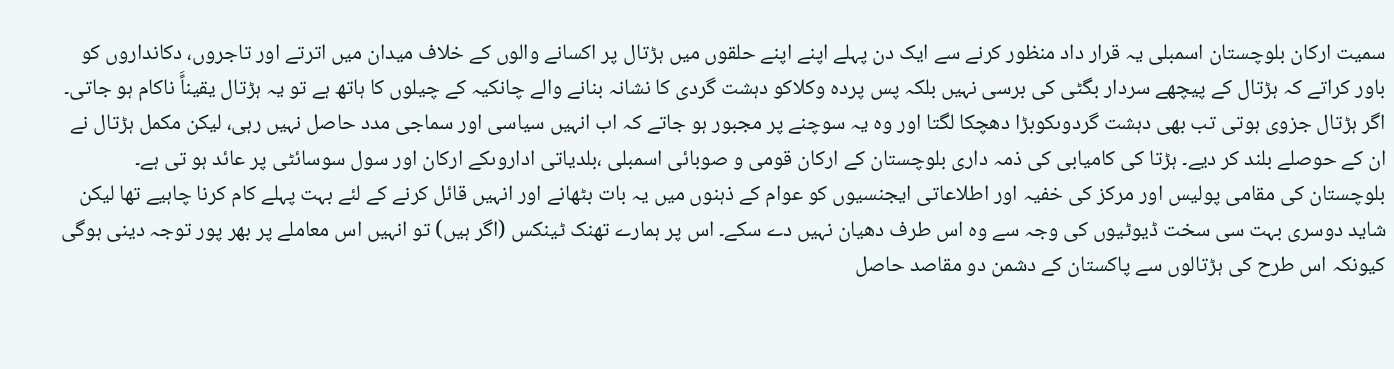سمیت ارکان بلوچستان اسمبلی یہ قرار داد منظور کرنے سے ایک دن پہلے اپنے اپنے حلقوں میں ہڑتال پر اکسانے والوں کے خلاف میدان میں اترتے اور تاجروں، دکانداروں کو باور کراتے کہ ہڑتال کے پیچھے سردار بگٹی کی برسی نہیں بلکہ پس پردہ وکلاکو دہشت گردی کا نشانہ بنانے والے چانکیہ کے چیلوں کا ہاتھ ہے تو یہ ہڑتال یقیناًَ ناکام ہو جاتی۔ اگر ہڑتال جزوی ہوتی تب بھی دہشت گردوںکوبڑا دھچکا لگتا اور وہ یہ سوچنے پر مجبور ہو جاتے کہ اب انہیں سیاسی اور سماجی مدد حاصل نہیں رہی، لیکن مکمل ہڑتال نے ان کے حوصلے بلند کر دیے۔ ہڑتا کی کامیابی کی ذمہ داری بلوچستان کے ارکان قومی و صوبائی اسمبلی ،بلدیاتی اداروںکے ارکان اور سول سوسائٹی پر عائد ہو تی ہے۔
بلوچستان کی مقامی پولیس اور مرکز کی خفیہ اور اطلاعاتی ایجنسیوں کو عوام کے ذہنوں میں یہ بات بٹھانے اور انہیں قائل کرنے کے لئے بہت پہلے کام کرنا چاہیے تھا لیکن شاید دوسری بہت سی سخت ڈیوٹیوں کی وجہ سے وہ اس طرف دھیان نہیں دے سکے۔ اس پر ہمارے تھنک ٹینکس (اگر ہیں) تو انہیں اس معاملے پر بھر پور توجہ دینی ہوگی کیونکہ اس طرح کی ہڑتالوں سے پاکستان کے دشمن دو مقاصد حاصل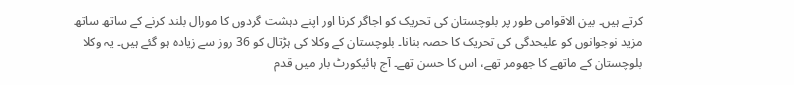کرتے ہیں۔ بین الاقوامی طور پر بلوچستان کی تحریک کو اجاگر کرنا اور اپنے دہشت گردوں کا مورال بلند کرنے کے ساتھ ساتھ مزید نوجوانوں کو علیحدگی کی تحریک کا حصہ بنانا۔ بلوچستان کے وکلا کی ہڑتال کو 36 روز سے زیادہ ہو گئے ہیں۔ یہ وکلا بلوچستان کے ماتھے کا جھومر تھے، اس کا حسن تھے۔ آج ہائیکورٹ بار میں قدم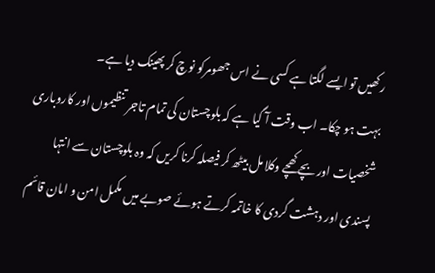رکھیں تو ایسے لگتا ہے کسی نے اس جھومرکو نوچ کر پھینک دیا ہے۔
بہت ہو چکا۔ اب وقت آ گیا ہے کہ بلوچستان کی تمام تاجر تنظیموں اور کاروباری شخصیات اور بچے کھچے وکلا مل بیٹھ کر فیصلہ کرنا کریں کہ وہ بلوچستان سے انتہا پسندی اور دہشت گردی کا خاتمہ کرتے ہوئے صوبے میں مکمل امن و امان قائم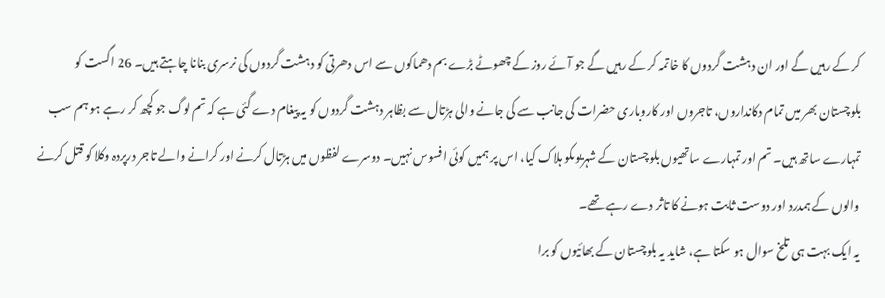کر کے رہیں گے اور ان دہشت گردوں کا خاتمہ کر کے رہیں گے جو آئے روز کے چھوٹے بڑے بم دھماکوں سے اس دھرتی کو دہشت گردوں کی نرسری بنانا چاہتے ہیں۔ 26 اگست کو بلوچستان بھر میں تمام دکانداروں، تاجروں اور کاروباری حضرات کی جانب سے کی جانے والی ہڑتال سے بظاہر دہشت گردوں کو یہ پیغام دے گئی ہے کہ تم لوگ جو کچھ کر رہے ہو ہم سب تمہارے ساتھ ہیں۔ تم اور تمہارے ساتھیوں بلوچستان کے شہریوںکو ہلاک کیا، اس پر ہمیں کوئی افسوس نہیں۔ دوسرے لفظوں میں ہڑتال کرنے اور کرانے والے تاجر درپردہ وکلا کو قتل کرنے والوں کے ہمدرد اور دوست ثابت ہونے کا تاثر دے رہے تھے۔
یہ ایک بہت ہی تلخ سوال ہو سکتا ہے، شاید یہ بلوچستان کے بھائیوں کو برا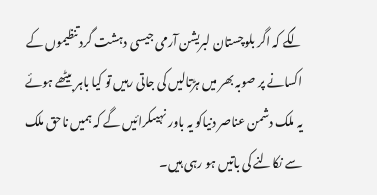لگے کہ اگر بلوچستان لبریشن آرمی جیسی دہشت گرد تنظیموں کے اکسانے پر صوبہ بھر میں ہڑتالیں کی جاتی رہیں تو کیا باہر بیٹھے ہوئے یہ ملک دشمن عناصر دنیاکو یہ باور نہیںکرائیں گے کہ ہمیں ناحق ملک سے نکالنے کی باتیں ہو رہی ہیں۔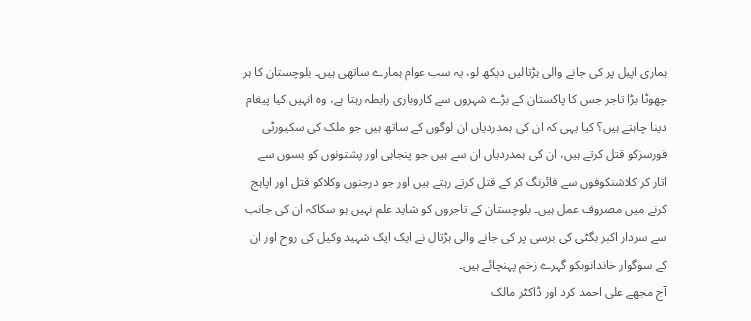ہماری اپیل پر کی جانے والی ہڑتالیں دیکھ لو، یہ سب عوام ہمارے ساتھی ہیں۔ بلوچستان کا ہر چھوٹا بڑا تاجر جس کا پاکستان کے بڑے شہروں سے کاروباری رابطہ رہتا ہے، وہ انہیں کیا پیغام دینا چاہتے ہیں؟ کیا یہی کہ ان کی ہمدردیاں ان لوگوں کے ساتھ ہیں جو ملک کی سکیورٹی فورسزکو قتل کرتے ہیں، ان کی ہمدردیاں ان سے ہیں جو پنجابی اور پشتونوں کو بسوں سے اتار کر کلاشنکوفوں سے فائرنگ کر کے قتل کرتے رہتے ہیں اور جو درجنوں وکلاکو قتل اور اپاہج کرنے میں مصروف عمل ہیں۔ بلوچستان کے تاجروں کو شاید علم نہیں ہو سکاکہ ان کی جانب سے سردار اکبر بگٹی کی برسی پر کی جانے والی ہڑتال نے ایک ایک شہید وکیل کی روح اور ان کے سوگوار خاندانوںکو گہرے زخم پہنچائے ہیں۔
آج مجھے علی احمد کرد اور ڈاکٹر مالک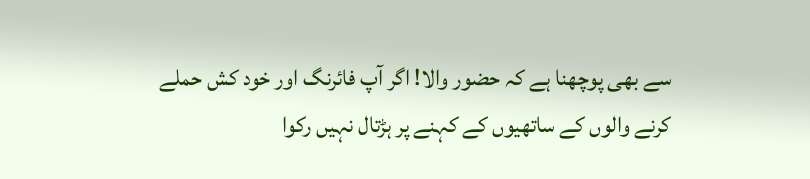سے بھی پوچھنا ہے کہ حضور والا! اگر آپ فائرنگ اور خود کش حملے کرنے والوں کے ساتھیوں کے کہنے پر ہڑتال نہیں رکوا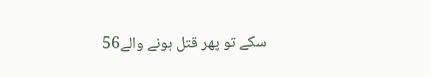سکے تو پھر قتل ہونے والے56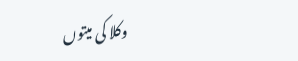وکلا کی میتوں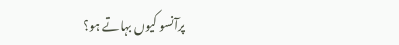پرآنسو کیوں بہاتے ہو؟